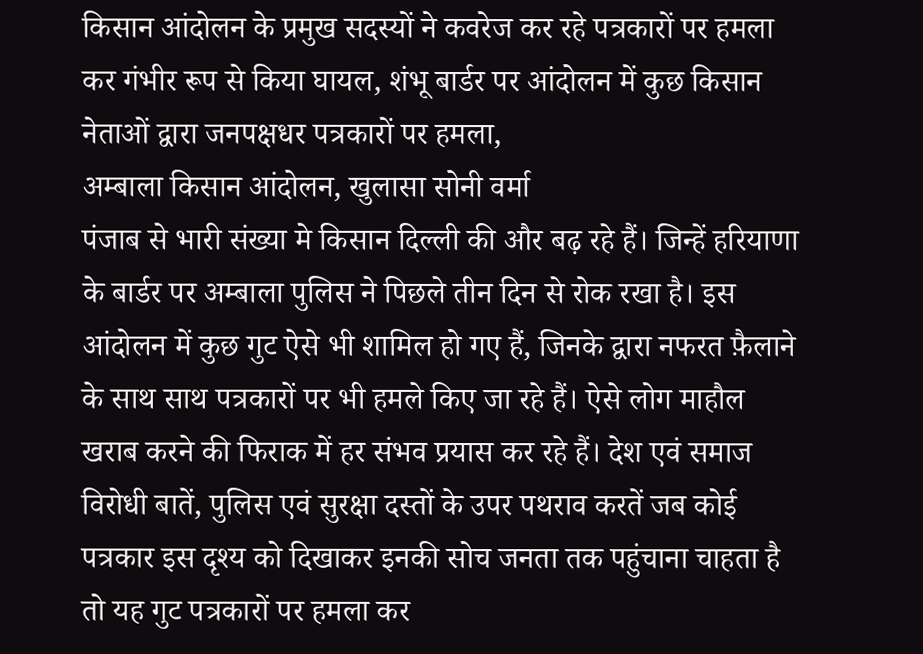किसान आंदोलन के प्रमुख सदस्यों ने कवरेज कर रहे पत्रकारों पर हमला कर गंभीर रूप से किया घायल, शंभू बार्डर पर आंदोलन में कुछ किसान नेताओं द्वारा जनपक्षधर पत्रकारों पर हमला,
अम्बाला किसान आंदोलन, खुलासा सोनी वर्मा
पंजाब से भारी संख्या मे किसान दिल्ली की और बढ़ रहे हैं। जिन्हें हरियाणा के बार्डर पर अम्बाला पुलिस ने पिछले तीन दिन से रोक रखा है। इस आंदोलन में कुछ गुट ऐसे भी शामिल हो गए हैं, जिनके द्वारा नफरत फ़ैलाने के साथ साथ पत्रकारों पर भी हमले किए जा रहे हैं। ऐसे लोग माहौल खराब करने की फिराक में हर संभव प्रयास कर रहे हैं। देश एवं समाज विरोधी बातें, पुलिस एवं सुरक्षा दस्तों के उपर पथराव करतें जब कोई पत्रकार इस दृश्य को दिखाकर इनकी सोच जनता तक पहुंचाना चाहता है तो यह गुट पत्रकारों पर हमला कर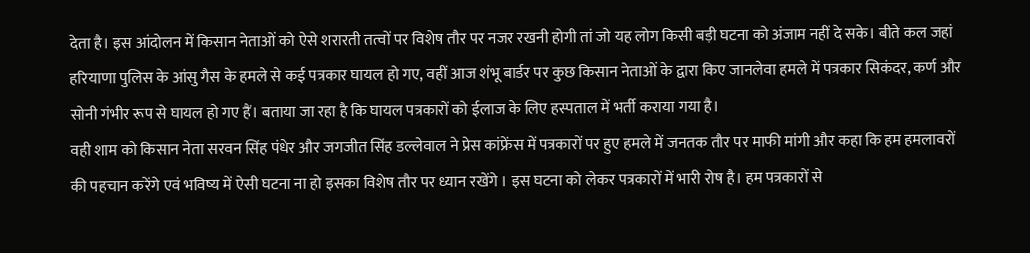देता है। इस आंदोलन में किसान नेताओं को ऐसे शरारती तत्वों पर विशेष तौर पर नजर रखनी होगी तां जो यह लोग किसी बड़ी घटना को अंजाम नहीं दे सके। बीते कल जहां हरियाणा पुलिस के आंसु गैस के हमले से कई पत्रकार घायल हो गए, वहीं आज शंभू बार्डर पर कुछ किसान नेताओं के द्वारा किए जानलेवा हमले में पत्रकार सिकंदर, कर्ण और सोनी गंभीर रूप से घायल हो गए हैं। बताया जा रहा है कि घायल पत्रकारों को ईलाज के लिए हस्पताल में भर्ती कराया गया है।
वही शाम को किसान नेता सरवन सिंह पंधेर और जगजीत सिंह डल्लेवाल ने प्रेस कांफ्रेंस में पत्रकारों पर हुए हमले में जनतक तौर पर माफी मांगी और कहा कि हम हमलावरों की पहचान करेंगे एवं भविष्य में ऐसी घटना ना हो इसका विशेष तौर पर ध्यान रखेंगे । इस घटना को लेकर पत्रकारों में भारी रोष है। हम पत्रकारों से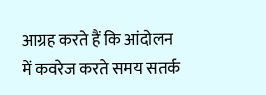आग्रह करते हैं कि आंदोलन में कवरेज करते समय सतर्क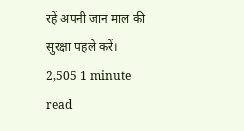रहें अपनी जान माल की सुरक्षा पहले करें।
2,505 1 minute read